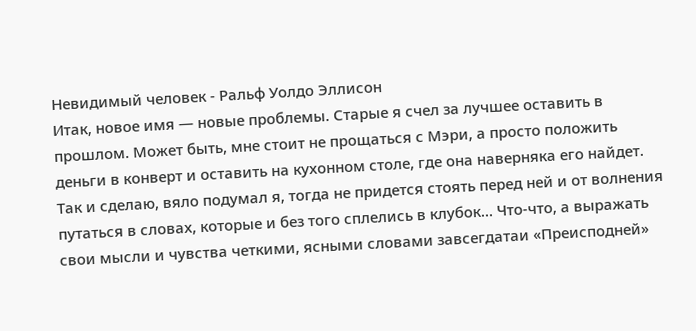Невидимый человек - Ральф Уолдо Эллисон
Итак, новое имя — новые проблемы. Старые я счел за лучшее оставить в прошлом. Может быть, мне стоит не прощаться с Мэри, а просто положить деньги в конверт и оставить на кухонном столе, где она наверняка его найдет. Так и сделаю, вяло подумал я, тогда не придется стоять перед ней и от волнения путаться в словах, которые и без того сплелись в клубок… Что-что, а выражать свои мысли и чувства четкими, ясными словами завсегдатаи «Преисподней»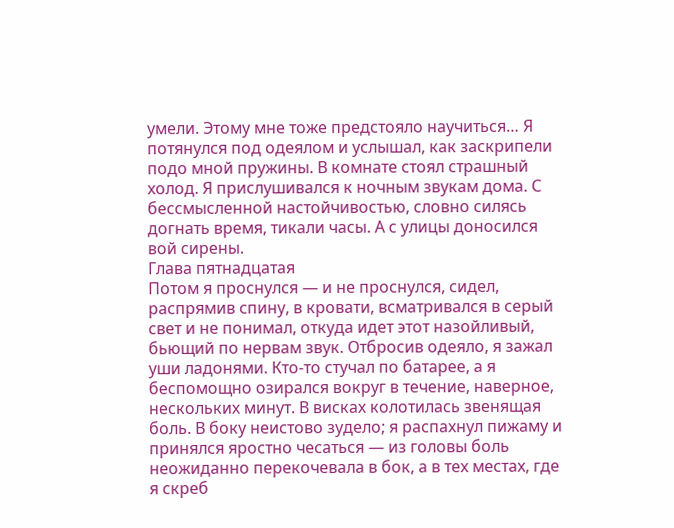умели. Этому мне тоже предстояло научиться… Я потянулся под одеялом и услышал, как заскрипели подо мной пружины. В комнате стоял страшный холод. Я прислушивался к ночным звукам дома. С бессмысленной настойчивостью, словно силясь догнать время, тикали часы. А с улицы доносился вой сирены.
Глава пятнадцатая
Потом я проснулся — и не проснулся, сидел, распрямив спину, в кровати, всматривался в серый свет и не понимал, откуда идет этот назойливый, бьющий по нервам звук. Отбросив одеяло, я зажал уши ладонями. Кто-то стучал по батарее, а я беспомощно озирался вокруг в течение, наверное, нескольких минут. В висках колотилась звенящая боль. В боку неистово зудело; я распахнул пижаму и принялся яростно чесаться — из головы боль неожиданно перекочевала в бок, а в тех местах, где я скреб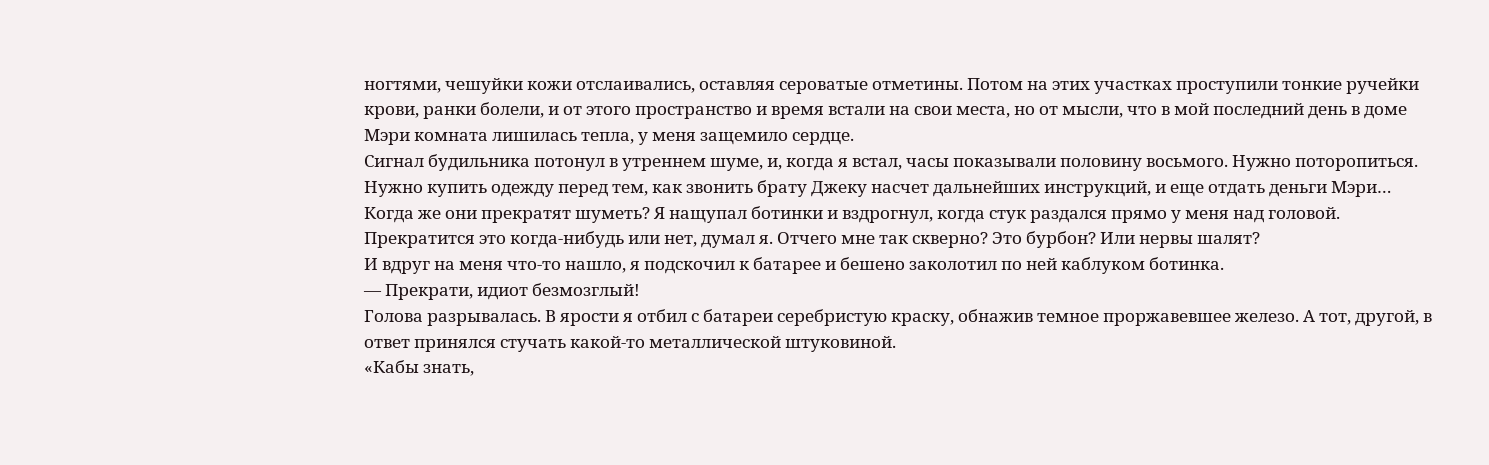ногтями, чешуйки кожи отслаивались, оставляя сероватые отметины. Потом на этих участках проступили тонкие ручейки крови, ранки болели, и от этого пространство и время встали на свои места, но от мысли, что в мой последний день в доме Мэри комната лишилась тепла, у меня защемило сердце.
Сигнал будильника потонул в утреннем шуме, и, когда я встал, часы показывали половину восьмого. Нужно поторопиться. Нужно купить одежду перед тем, как звонить брату Джеку насчет дальнейших инструкций, и еще отдать деньги Мэри… Когда же они прекратят шуметь? Я нащупал ботинки и вздрогнул, когда стук раздался прямо у меня над головой. Прекратится это когда-нибудь или нет, думал я. Отчего мне так скверно? Это бурбон? Или нервы шалят?
И вдруг на меня что-то нашло, я подскочил к батарее и бешено заколотил по ней каблуком ботинка.
— Прекрати, идиот безмозглый!
Голова разрывалась. В ярости я отбил с батареи серебристую краску, обнажив темное проржавевшее железо. А тот, другой, в ответ принялся стучать какой-то металлической штуковиной.
«Кабы знать,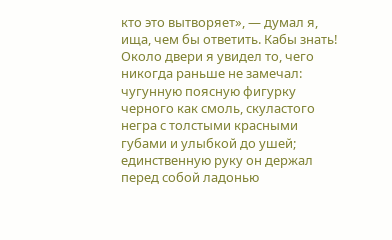кто это вытворяет», — думал я, ища, чем бы ответить. Кабы знать!
Около двери я увидел то, чего никогда раньше не замечал: чугунную поясную фигурку черного как смоль, скуластого негра с толстыми красными губами и улыбкой до ушей; единственную руку он держал перед собой ладонью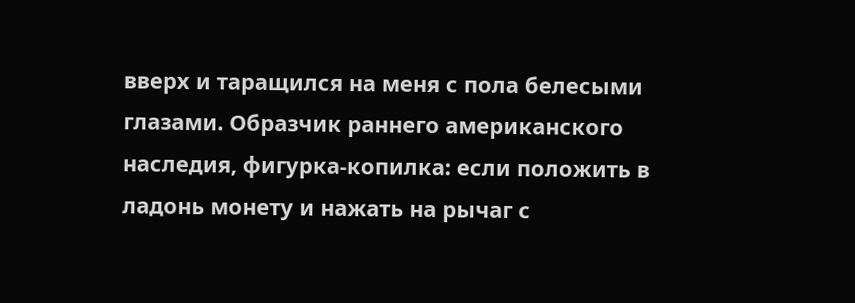вверх и таращился на меня с пола белесыми глазами. Образчик раннего американского наследия, фигурка-копилка: если положить в ладонь монету и нажать на рычаг с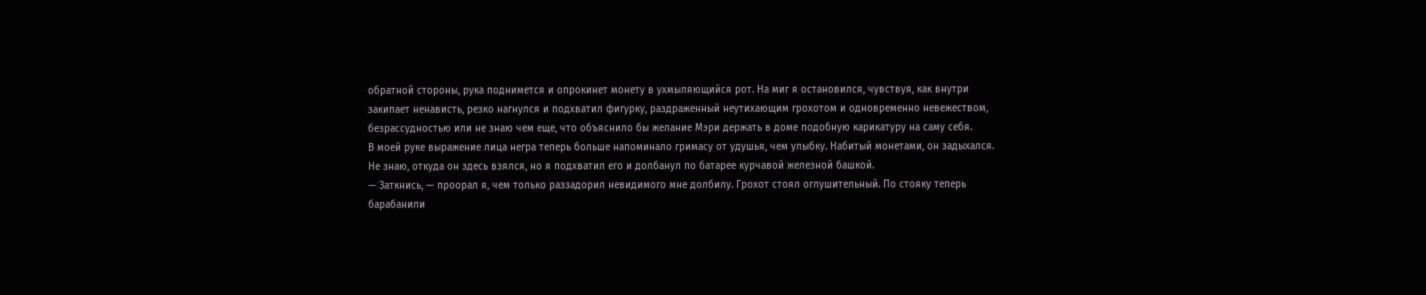обратной стороны, рука поднимется и опрокинет монету в ухмыляющийся рот. На миг я остановился, чувствуя, как внутри закипает ненависть, резко нагнулся и подхватил фигурку, раздраженный неутихающим грохотом и одновременно невежеством, безрассудностью или не знаю чем еще, что объяснило бы желание Мэри держать в доме подобную карикатуру на саму себя.
В моей руке выражение лица негра теперь больше напоминало гримасу от удушья, чем улыбку. Набитый монетами, он задыхался.
Не знаю, откуда он здесь взялся, но я подхватил его и долбанул по батарее курчавой железной башкой.
— Заткнись, — проорал я, чем только раззадорил невидимого мне долбилу. Грохот стоял оглушительный. По стояку теперь барабанили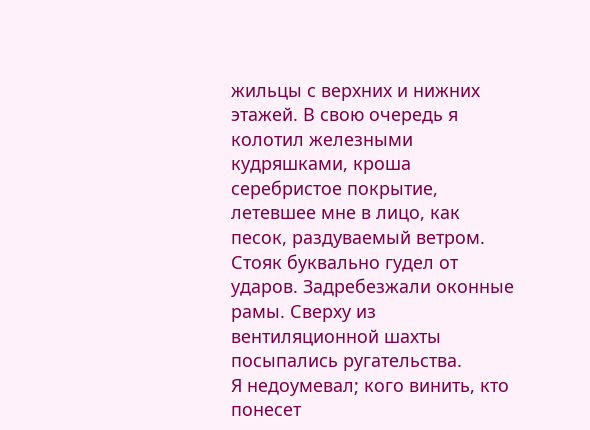жильцы с верхних и нижних этажей. В свою очередь я колотил железными кудряшками, кроша серебристое покрытие, летевшее мне в лицо, как песок, раздуваемый ветром. Стояк буквально гудел от ударов. Задребезжали оконные рамы. Сверху из вентиляционной шахты посыпались ругательства.
Я недоумевал; кого винить, кто понесет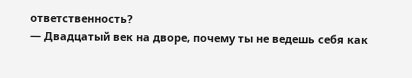ответственность?
— Двадцатый век на дворе, почему ты не ведешь себя как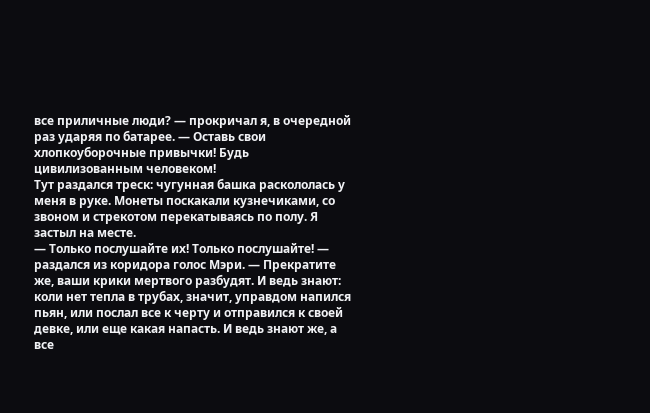все приличные люди? — прокричал я, в очередной раз ударяя по батарее. — Оставь свои хлопкоуборочные привычки! Будь цивилизованным человеком!
Тут раздался треск: чугунная башка раскололась у меня в руке. Монеты поскакали кузнечиками, со звоном и стрекотом перекатываясь по полу. Я застыл на месте.
— Только послушайте их! Только послушайте! — раздался из коридора голос Мэри. — Прекратите же, ваши крики мертвого разбудят. И ведь знают: коли нет тепла в трубах, значит, управдом напился пьян, или послал все к черту и отправился к своей девке, или еще какая напасть. И ведь знают же, а все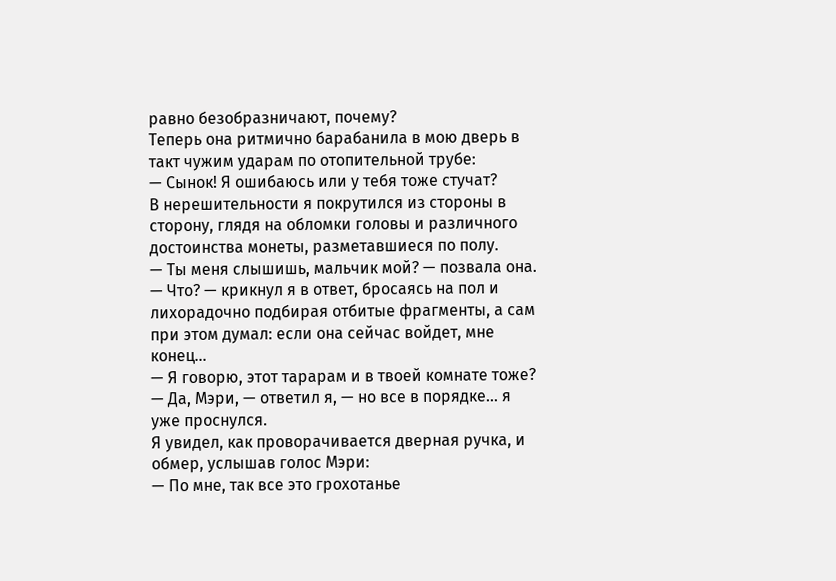равно безобразничают, почему?
Теперь она ритмично барабанила в мою дверь в такт чужим ударам по отопительной трубе:
— Сынок! Я ошибаюсь или у тебя тоже стучат?
В нерешительности я покрутился из стороны в сторону, глядя на обломки головы и различного достоинства монеты, разметавшиеся по полу.
— Ты меня слышишь, мальчик мой? — позвала она.
— Что? — крикнул я в ответ, бросаясь на пол и лихорадочно подбирая отбитые фрагменты, а сам при этом думал: если она сейчас войдет, мне конец…
— Я говорю, этот тарарам и в твоей комнате тоже?
— Да, Мэри, — ответил я, — но все в порядке… я уже проснулся.
Я увидел, как проворачивается дверная ручка, и обмер, услышав голос Мэри:
— По мне, так все это грохотанье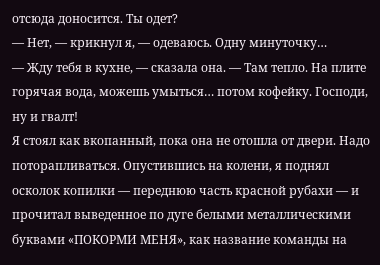отсюда доносится. Ты одет?
— Нет, — крикнул я, — одеваюсь. Одну минуточку…
— Жду тебя в кухне, — сказала она. — Там тепло. На плите горячая вода, можешь умыться… потом кофейку. Господи, ну и гвалт!
Я стоял как вкопанный, пока она не отошла от двери. Надо поторапливаться. Опустившись на колени, я поднял осколок копилки — переднюю часть красной рубахи — и прочитал выведенное по дуге белыми металлическими буквами «ПОКОРМИ МЕНЯ», как название команды на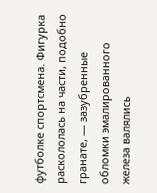футболке спортсмена. Фигурка раскололась на части, подобно гранате, — зазубренные обломки эмалированного железа валялись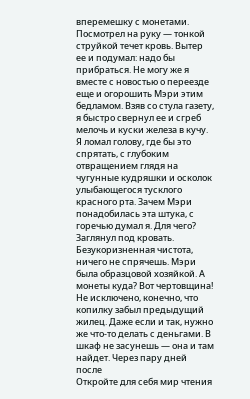вперемешку с монетами. Посмотрел на руку — тонкой струйкой течет кровь. Вытер ее и подумал: надо бы прибраться. Не могу же я вместе с новостью о переезде еще и огорошить Мэри этим бедламом. Взяв со стула газету, я быстро свернул ее и сгреб мелочь и куски железа в кучу. Я ломал голову, где бы это спрятать, с глубоким отвращением глядя на чугунные кудряшки и осколок улыбающегося тусклого красного рта. Зачем Мэри понадобилась эта штука, с горечью думал я. Для чего? Заглянул под кровать. Безукоризненная чистота, ничего не спрячешь. Мэри была образцовой хозяйкой. А монеты куда? Вот чертовщина! Не исключено, конечно, что копилку забыл предыдущий жилец. Даже если и так, нужно же что-то делать с деньгами. В шкаф не засунешь — она и там найдет. Через пару дней после
Откройте для себя мир чтения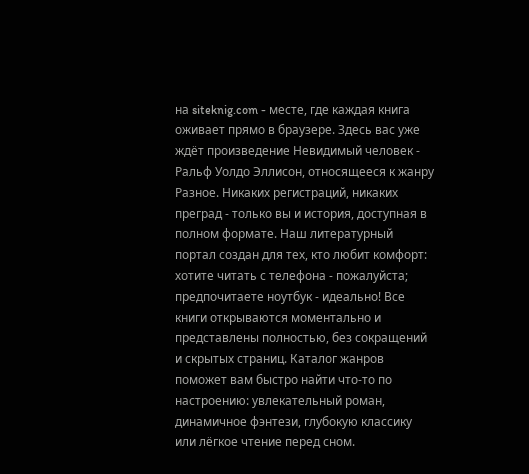на siteknig.com - месте, где каждая книга оживает прямо в браузере. Здесь вас уже ждёт произведение Невидимый человек - Ральф Уолдо Эллисон, относящееся к жанру Разное. Никаких регистраций, никаких преград - только вы и история, доступная в полном формате. Наш литературный портал создан для тех, кто любит комфорт: хотите читать с телефона - пожалуйста; предпочитаете ноутбук - идеально! Все книги открываются моментально и представлены полностью, без сокращений и скрытых страниц. Каталог жанров поможет вам быстро найти что-то по настроению: увлекательный роман, динамичное фэнтези, глубокую классику или лёгкое чтение перед сном.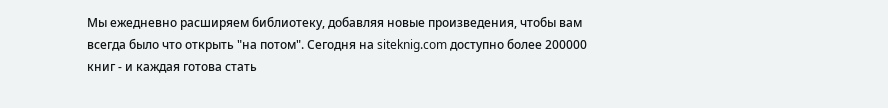Мы ежедневно расширяем библиотеку, добавляя новые произведения, чтобы вам всегда было что открыть "на потом". Сегодня на siteknig.com доступно более 200000 книг - и каждая готова стать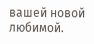вашей новой любимой.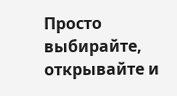Просто выбирайте, открывайте и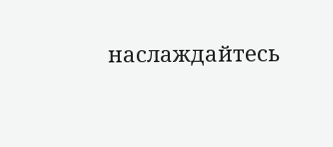наслаждайтесь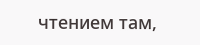чтением там,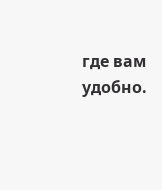где вам удобно.